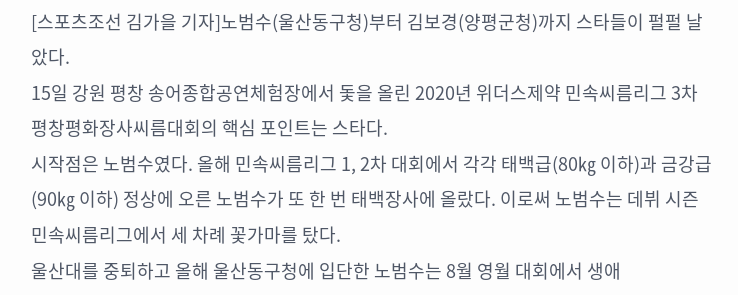[스포츠조선 김가을 기자]노범수(울산동구청)부터 김보경(양평군청)까지 스타들이 펄펄 날았다.
15일 강원 평창 송어종합공연체험장에서 돛을 올린 2020년 위더스제약 민속씨름리그 3차 평창평화장사씨름대회의 핵심 포인트는 스타다.
시작점은 노범수였다. 올해 민속씨름리그 1, 2차 대회에서 각각 태백급(80㎏ 이하)과 금강급(90㎏ 이하) 정상에 오른 노범수가 또 한 번 태백장사에 올랐다. 이로써 노범수는 데뷔 시즌 민속씨름리그에서 세 차례 꽃가마를 탔다.
울산대를 중퇴하고 올해 울산동구청에 입단한 노범수는 8월 영월 대회에서 생애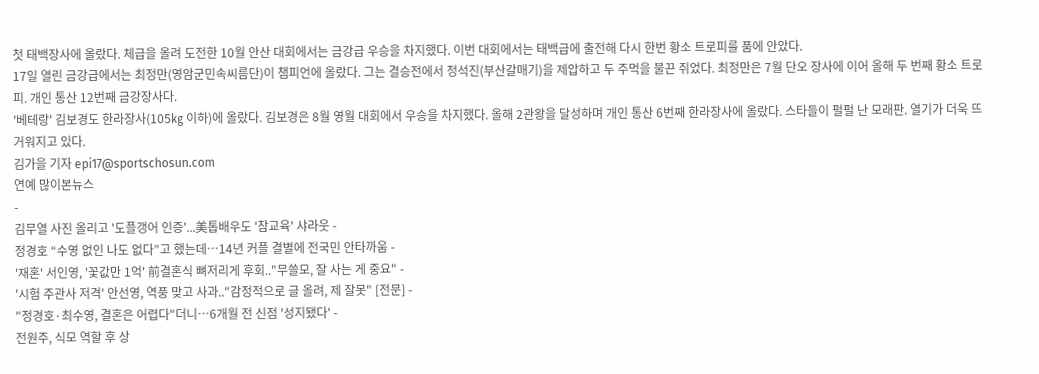첫 태백장사에 올랐다. 체급을 올려 도전한 10월 안산 대회에서는 금강급 우승을 차지했다. 이번 대회에서는 태백급에 출전해 다시 한번 황소 트로피를 품에 안았다.
17일 열린 금강급에서는 최정만(영암군민속씨름단)이 챔피언에 올랐다. 그는 결승전에서 정석진(부산갈매기)을 제압하고 두 주먹을 불끈 쥐었다. 최정만은 7월 단오 장사에 이어 올해 두 번째 황소 트로피. 개인 통산 12번째 금강장사다.
'베테랑' 김보경도 한라장사(105㎏ 이하)에 올랐다. 김보경은 8월 영월 대회에서 우승을 차지했다. 올해 2관왕을 달성하며 개인 통산 6번째 한라장사에 올랐다. 스타들이 펄펄 난 모래판. 열기가 더욱 뜨거워지고 있다.
김가을 기자 epi17@sportschosun.com
연예 많이본뉴스
-
김무열 사진 올리고 '도플갱어 인증'...美톱배우도 '참교육' 샤라웃 -
정경호 “수영 없인 나도 없다”고 했는데…14년 커플 결별에 전국민 안타까움 -
'재혼' 서인영, '꽃값만 1억' 前결혼식 뼈저리게 후회.."무쓸모, 잘 사는 게 중요" -
'시험 주관사 저격' 안선영, 역풍 맞고 사과.."감정적으로 글 올려, 제 잘못" [전문] -
"정경호·최수영, 결혼은 어렵다"더니…6개월 전 신점 '성지됐다' -
전원주, 식모 역할 후 상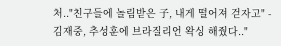처.."친구들에 놀림받은 子, 내게 떨어져 걷자고" -
김재중, 추성훈에 브라질리언 왁싱 해줬다.."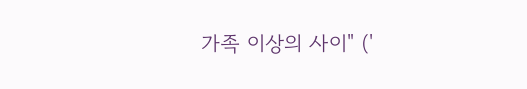가족 이상의 사이" ('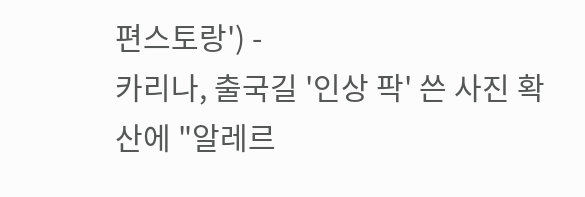편스토랑') -
카리나, 출국길 '인상 팍' 쓴 사진 확산에 "알레르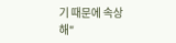기 때문에 속상해"